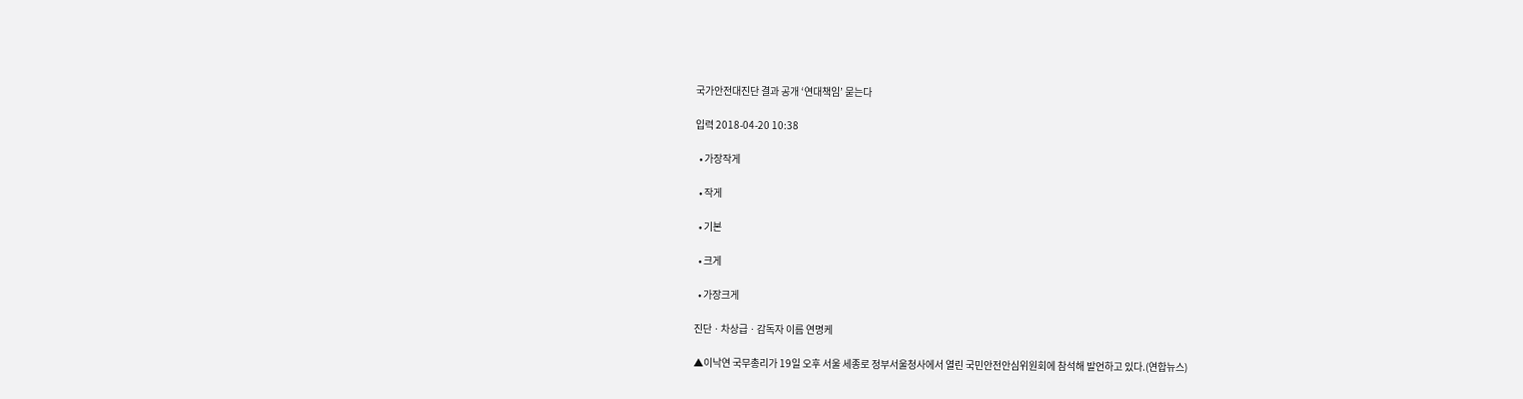국가안전대진단 결과 공개 ‘연대책임’ 묻는다

입력 2018-04-20 10:38

  • 가장작게

  • 작게

  • 기본

  • 크게

  • 가장크게

진단ㆍ차상급ㆍ감독자 이름 연명케

▲이낙연 국무총리가 19일 오후 서울 세종로 정부서울청사에서 열린 국민안전안심위원회에 참석해 발언하고 있다.(연합뉴스)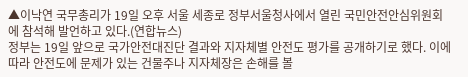▲이낙연 국무총리가 19일 오후 서울 세종로 정부서울청사에서 열린 국민안전안심위원회에 참석해 발언하고 있다.(연합뉴스)
정부는 19일 앞으로 국가안전대진단 결과와 지자체별 안전도 평가를 공개하기로 했다. 이에 따라 안전도에 문제가 있는 건물주나 지자체장은 손해를 볼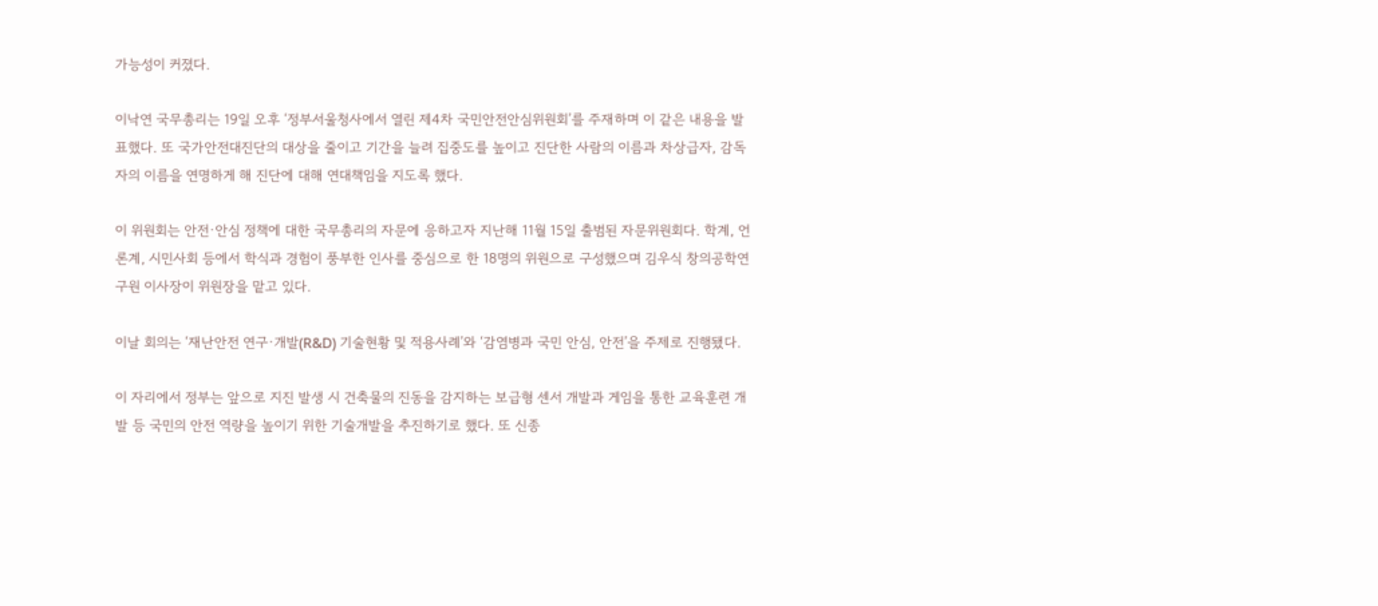가능성이 커졌다.

이낙연 국무총리는 19일 오후 ‘정부서울청사에서 열린 제4차 국민안전안심위원회’를 주재하며 이 같은 내용을 발표했다. 또 국가안전대진단의 대상을 줄이고 기간을 늘려 집중도를 높이고 진단한 사람의 이름과 차상급자, 감독자의 이름을 연명하게 해 진단에 대해 연대책임을 지도록 했다.

이 위원회는 안전·안심 정책에 대한 국무총리의 자문에 응하고자 지난해 11월 15일 출범된 자문위원회다. 학계, 언론계, 시민사회 등에서 학식과 경험이 풍부한 인사를 중심으로 한 18명의 위원으로 구성했으며 김우식 창의공학연구원 이사장이 위원장을 맡고 있다.

이날 회의는 ‘재난안전 연구·개발(R&D) 기술현황 및 적용사례’와 ‘감염병과 국민 안심, 안전’을 주제로 진행됐다.

이 자리에서 정부는 앞으로 지진 발생 시 건축물의 진동을 감지하는 보급형 센서 개발과 게임을 통한 교육훈련 개발 등 국민의 안전 역량을 높이기 위한 기술개발을 추진하기로 했다. 또 신종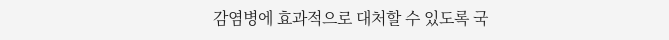감염병에 효과적으로 대처할 수 있도록 국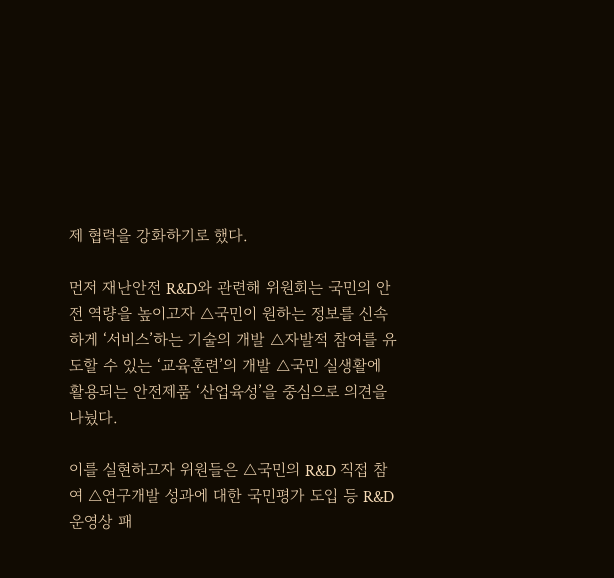제 협력을 강화하기로 했다.

먼저 재난안전 R&D와 관련해 위원회는 국민의 안전 역량을 높이고자 △국민이 원하는 정보를 신속하게 ‘서비스’하는 기술의 개발 △자발적 참여를 유도할 수 있는 ‘교육훈련’의 개발 △국민 실생활에 활용되는 안전제품 ‘산업육성’을 중심으로 의견을 나눴다.

이를 실현하고자 위원들은 △국민의 R&D 직접 참여 △연구개발 성과에 대한 국민평가 도입 등 R&D 운영상 패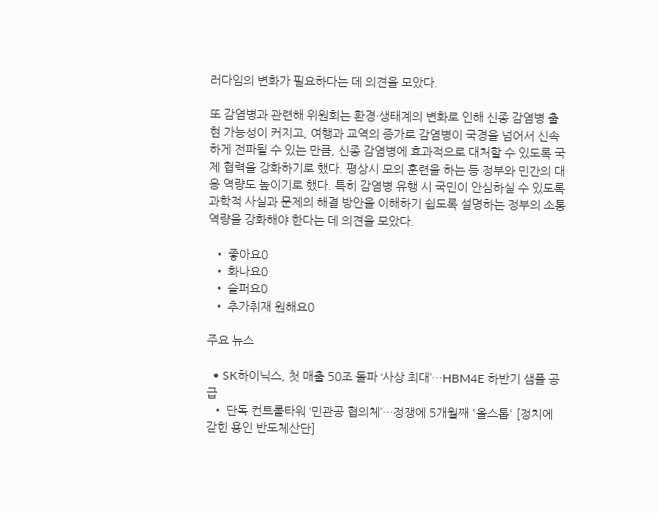러다임의 변화가 필요하다는 데 의견을 모았다.

또 감염병과 관련해 위원회는 환경·생태계의 변화로 인해 신종 감염병 출현 가능성이 커지고, 여행과 교역의 증가로 감염병이 국경을 넘어서 신속하게 전파될 수 있는 만큼, 신종 감염병에 효과적으로 대처할 수 있도록 국제 협력을 강화하기로 했다. 평상시 모의 훈련을 하는 등 정부와 민간의 대응 역량도 높이기로 했다. 특히 감염병 유행 시 국민이 안심하실 수 있도록 과학적 사실과 문제의 해결 방안을 이해하기 쉽도록 설명하는 정부의 소통 역량을 강화해야 한다는 데 의견을 모았다.

  • 좋아요0
  • 화나요0
  • 슬퍼요0
  • 추가취재 원해요0

주요 뉴스

  • SK하이닉스, 첫 매출 50조 돌파 ‘사상 최대’…HBM4E 하반기 샘플 공급
  • 단독 컨트롤타워 ‘민관공 협의체’…정쟁에 5개월째 '올스톱' [정치에 갇힌 용인 반도체산단]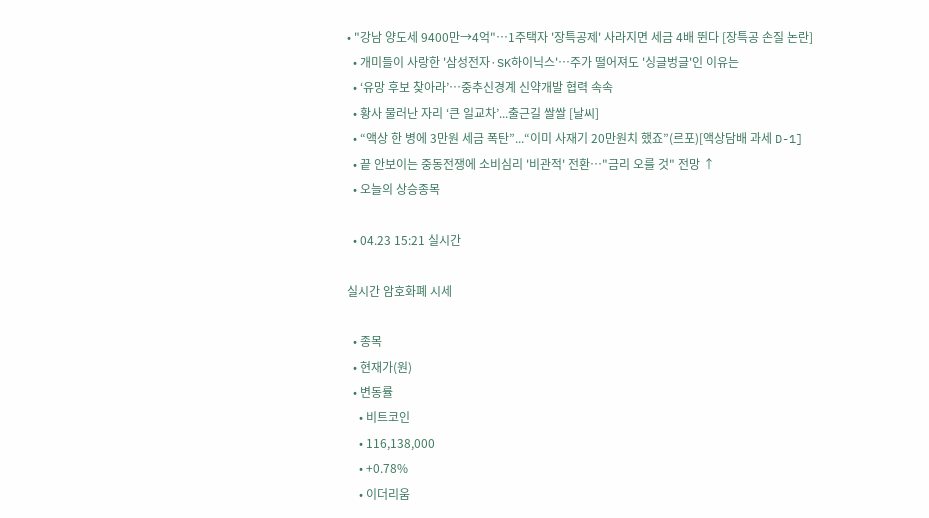• "강남 양도세 9400만→4억"⋯1주택자 '장특공제' 사라지면 세금 4배 뛴다 [장특공 손질 논란]
  • 개미들이 사랑한 '삼성전자·SK하이닉스'…주가 떨어져도 '싱글벙글'인 이유는
  • ‘유망 후보 찾아라’…중추신경계 신약개발 협력 속속
  • 황사 물러난 자리 ‘큰 일교차’...출근길 쌀쌀 [날씨]
  • “액상 한 병에 3만원 세금 폭탄”...“이미 사재기 20만원치 했죠”(르포)[액상담배 과세 D-1]
  • 끝 안보이는 중동전쟁에 소비심리 '비관적' 전환…"금리 오를 것" 전망 ↑
  • 오늘의 상승종목

  • 04.23 15:21 실시간

실시간 암호화폐 시세

  • 종목
  • 현재가(원)
  • 변동률
    • 비트코인
    • 116,138,000
    • +0.78%
    • 이더리움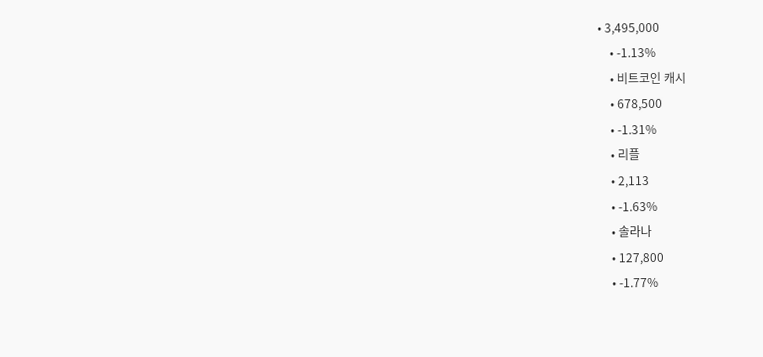• 3,495,000
    • -1.13%
    • 비트코인 캐시
    • 678,500
    • -1.31%
    • 리플
    • 2,113
    • -1.63%
    • 솔라나
    • 127,800
    • -1.77%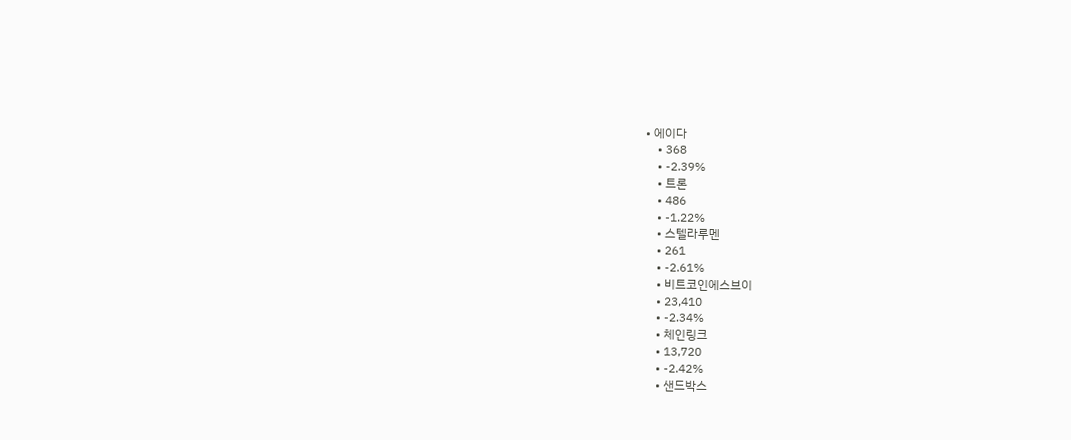• 에이다
    • 368
    • -2.39%
    • 트론
    • 486
    • -1.22%
    • 스텔라루멘
    • 261
    • -2.61%
    • 비트코인에스브이
    • 23,410
    • -2.34%
    • 체인링크
    • 13,720
    • -2.42%
    • 샌드박스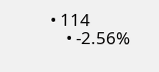• 114
    • -2.56%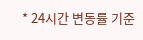* 24시간 변동률 기준